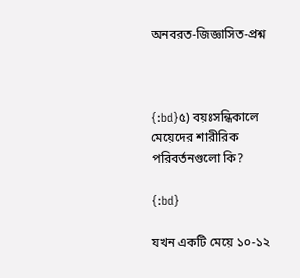অনবরত-জিজ্ঞাসিত-প্রশ্ন



{:bd}৫) বয়ঃসন্ধিকালে মেয়েদের শারীরিক পরিবর্তনগুলো কি?

{:bd}

যখন একটি মেয়ে ১০-১২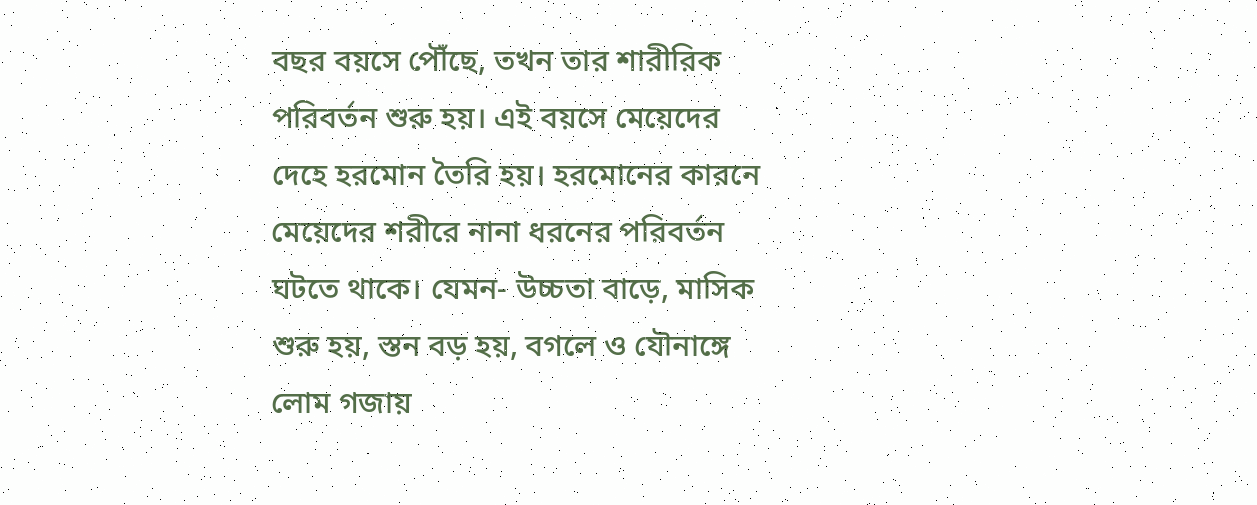বছর বয়সে পৌঁছে, তখন তার শারীরিক পরিবর্তন শুরু হয়। এই বয়সে মেয়েদের দেহে হরমোন তৈরি হয়। হরমোনের কারনে মেয়েদের শরীরে নানা ধরনের পরিবর্তন ঘটতে থাকে। যেমন- উচ্চতা বাড়ে, মাসিক শুরু হয়, স্তন বড় হয়, বগলে ও যৌনাঙ্গে লোম গজায়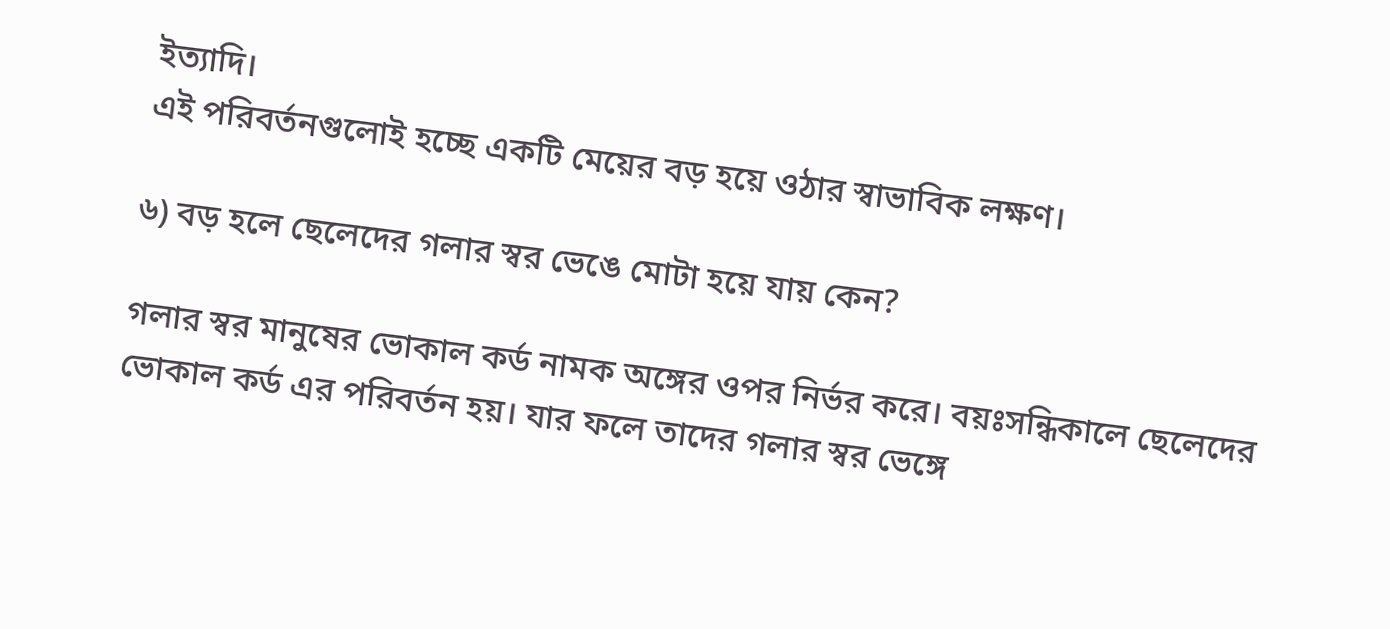ইত্যাদি।
এই পরিবর্তনগুলোই হচ্ছে একটি মেয়ের বড় হয়ে ওঠার স্বাভাবিক লক্ষণ।

৬) বড় হলে ছেলেদের গলার স্বর ভেঙে মোটা হয়ে যায় কেন?

গলার স্বর মানুষের ভোকাল কর্ড নামক অঙ্গের ওপর নির্ভর করে। বয়ঃসন্ধিকালে ছেলেদের ভোকাল কর্ড এর পরিবর্তন হয়। যার ফলে তাদের গলার স্বর ভেঙ্গে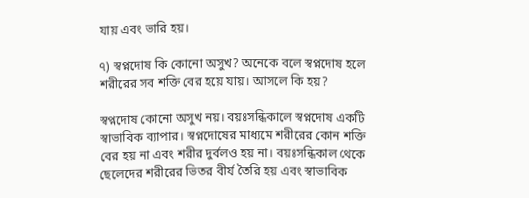যায় এবং ভারি হয়।

৭) স্বপ্নদোষ কি কোনো অসুখ? অনেকে বলে স্বপ্নদোষ হলে শরীরের সব শক্তি বের হয়ে যায়। আসলে কি হয়?

স্বপ্নদোষ কোনো অসুখ নয়। বয়ঃসন্ধিকালে স্বপ্নদোষ একটি স্বাভাবিক ব্যাপার। স্বপ্নদোষের মাধ্যমে শরীরের কোন শক্তি বের হয় না এবং শরীর দুর্বলও হয় না। বয়ঃসন্ধিকাল থেকে ছেলেদের শরীরের ভিতর বীর্য তৈরি হয় এবং স্বাভাবিক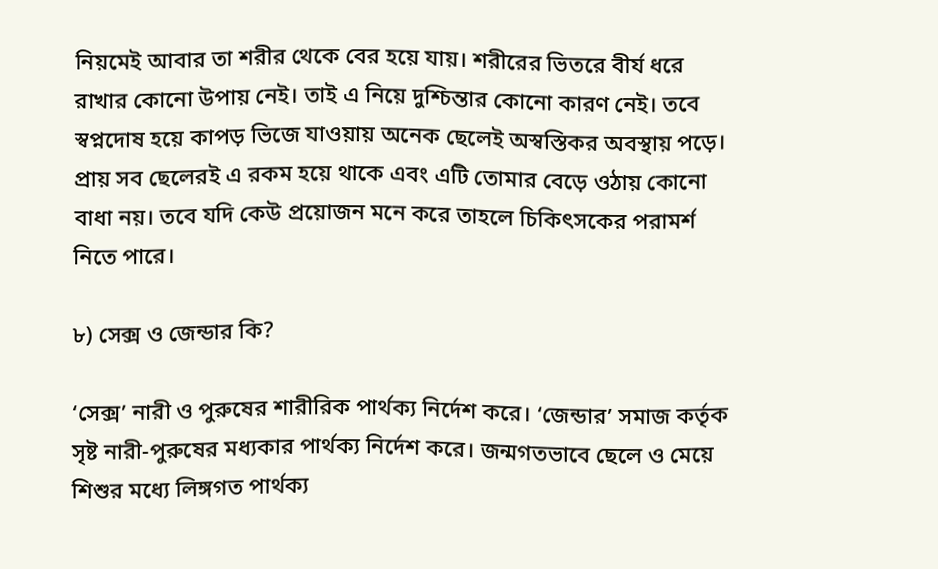নিয়মেই আবার তা শরীর থেকে বের হয়ে যায়। শরীরের ভিতরে বীর্য ধরে রাখার কোনো উপায় নেই। তাই এ নিয়ে দুশ্চিন্তার কোনো কারণ নেই। তবে স্বপ্নদোষ হয়ে কাপড় ভিজে যাওয়ায় অনেক ছেলেই অস্বস্তিকর অবস্থায় পড়ে। প্রায় সব ছেলেরই এ রকম হয়ে থাকে এবং এটি তোমার বেড়ে ওঠায় কোনো বাধা নয়। তবে যদি কেউ প্রয়োজন মনে করে তাহলে চিকিৎসকের পরামর্শ নিতে পারে।

৮) সেক্স ও জেন্ডার কি?

‘সেক্স’ নারী ও পুরুষের শারীরিক পার্থক্য নির্দেশ করে। ‘জেন্ডার’ সমাজ কর্তৃক সৃষ্ট নারী-পুরুষের মধ্যকার পার্থক্য নির্দেশ করে। জন্মগতভাবে ছেলে ও মেয়ে শিশুর মধ্যে লিঙ্গগত পার্থক্য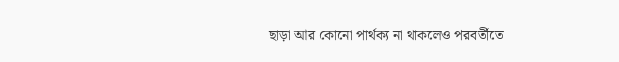ছাড়া আর কোনো পার্থক্য না থাকলেও পরবর্তীতে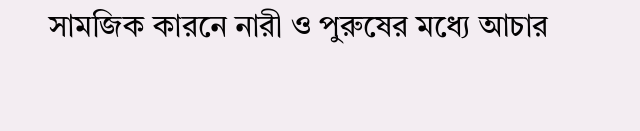সামজিক কারনে নারী ও পুরুষের মধ্যে ‍আচার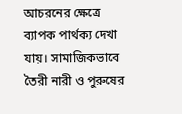আচরনের ক্ষেত্রে ব্যাপক পার্থক্য দেখা যায়। সামাজিকভাবে তৈরী নারী ও পুরুষের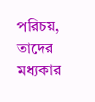পরিচয়, তাদের মধ্যকার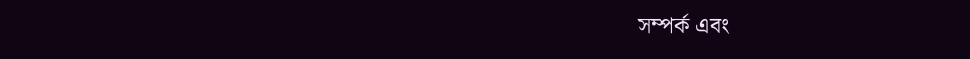সম্পর্ক এবং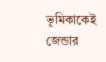ভূমিকাকেই জেন্ডার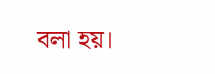বলা হয়।